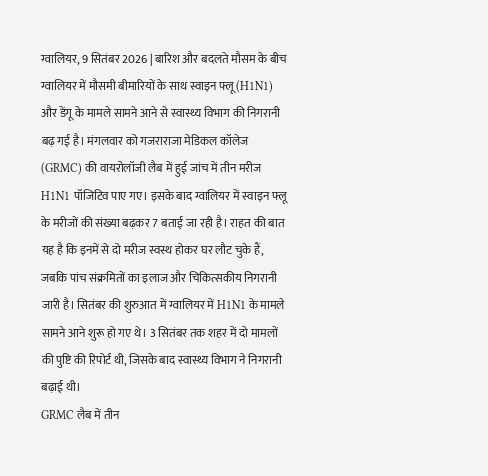ग्वालियर, 9 सितंबर 2026 | बारिश और बदलते मौसम के बीच ग्वालियर में मौसमी बीमारियों के साथ स्वाइन फ्लू (H1N1) और डेंगू के मामले सामने आने से स्वास्थ्य विभाग की निगरानी बढ़ गई है। मंगलवार को गजराराजा मेडिकल कॉलेज (GRMC) की वायरोलॉजी लैब में हुई जांच में तीन मरीज H1N1 पॉजिटिव पाए गए। इसके बाद ग्वालियर में स्वाइन फ्लू के मरीजों की संख्या बढ़कर 7 बताई जा रही है। राहत की बात यह है कि इनमें से दो मरीज स्वस्थ होकर घर लौट चुके हैं, जबकि पांच संक्रमितों का इलाज और चिकित्सकीय निगरानी जारी है। सितंबर की शुरुआत में ग्वालियर में H1N1 के मामले सामने आने शुरू हो गए थे। 3 सितंबर तक शहर में दो मामलों की पुष्टि की रिपोर्ट थी, जिसके बाद स्वास्थ्य विभाग ने निगरानी बढ़ाई थी।
GRMC लैब में तीन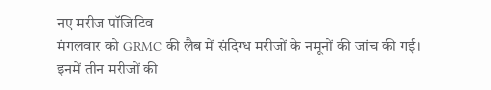नए मरीज पॉजिटिव
मंगलवार को GRMC की लैब में संदिग्ध मरीजों के नमूनों की जांच की गई। इनमें तीन मरीजों की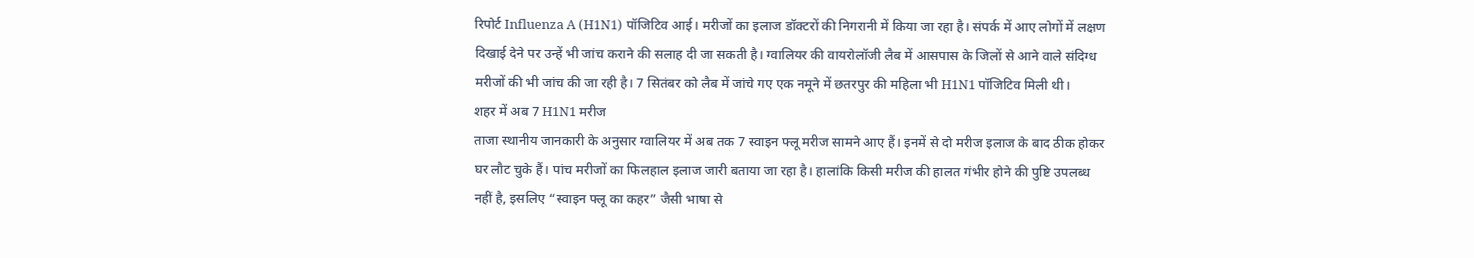रिपोर्ट Influenza A (H1N1) पॉजिटिव आई। मरीजों का इलाज डॉक्टरों की निगरानी में किया जा रहा है। संपर्क में आए लोगों में लक्षण दिखाई देने पर उन्हें भी जांच कराने की सलाह दी जा सकती है। ग्वालियर की वायरोलॉजी लैब में आसपास के जिलों से आने वाले संदिग्ध मरीजों की भी जांच की जा रही है। 7 सितंबर को लैब में जांचे गए एक नमूने में छतरपुर की महिला भी H1N1 पॉजिटिव मिली थी।
शहर में अब 7 H1N1 मरीज
ताजा स्थानीय जानकारी के अनुसार ग्वालियर में अब तक 7 स्वाइन फ्लू मरीज सामने आए हैं। इनमें से दो मरीज इलाज के बाद ठीक होकर घर लौट चुके हैं। पांच मरीजों का फिलहाल इलाज जारी बताया जा रहा है। हालांकि किसी मरीज की हालत गंभीर होने की पुष्टि उपलब्ध नहीं है, इसलिए “स्वाइन फ्लू का कहर” जैसी भाषा से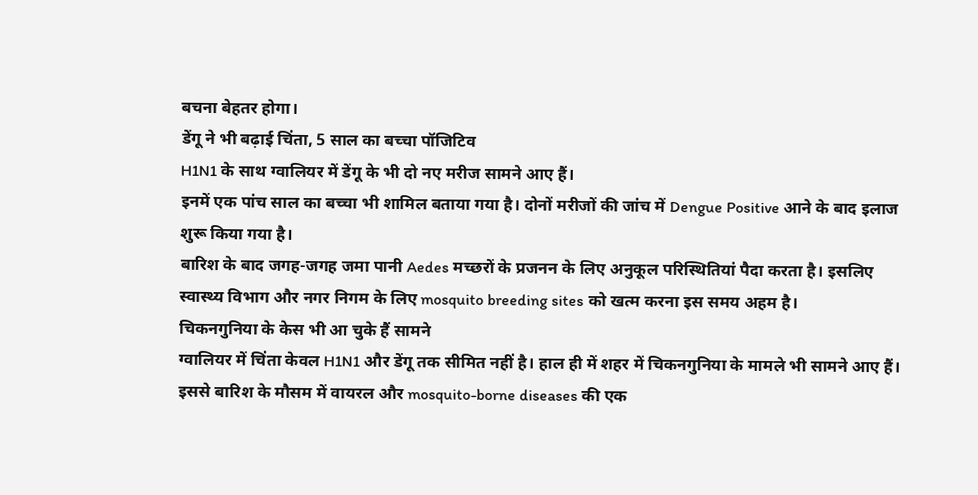बचना बेहतर होगा।
डेंगू ने भी बढ़ाई चिंता, 5 साल का बच्चा पॉजिटिव
H1N1 के साथ ग्वालियर में डेंगू के भी दो नए मरीज सामने आए हैं।
इनमें एक पांच साल का बच्चा भी शामिल बताया गया है। दोनों मरीजों की जांच में Dengue Positive आने के बाद इलाज शुरू किया गया है।
बारिश के बाद जगह-जगह जमा पानी Aedes मच्छरों के प्रजनन के लिए अनुकूल परिस्थितियां पैदा करता है। इसलिए स्वास्थ्य विभाग और नगर निगम के लिए mosquito breeding sites को खत्म करना इस समय अहम है।
चिकनगुनिया के केस भी आ चुके हैं सामने
ग्वालियर में चिंता केवल H1N1 और डेंगू तक सीमित नहीं है। हाल ही में शहर में चिकनगुनिया के मामले भी सामने आए हैं।
इससे बारिश के मौसम में वायरल और mosquito-borne diseases की एक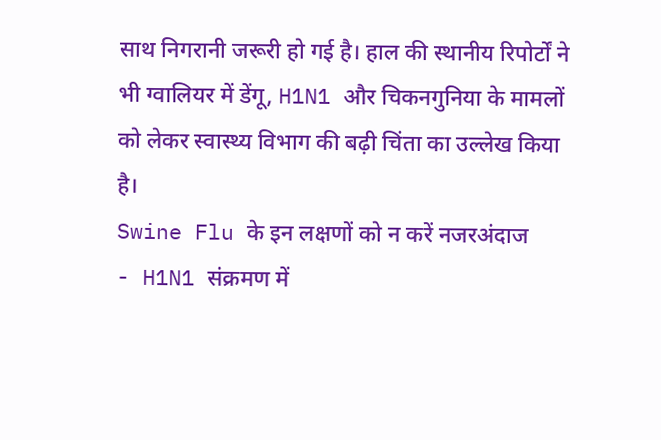साथ निगरानी जरूरी हो गई है। हाल की स्थानीय रिपोर्टों ने भी ग्वालियर में डेंगू, H1N1 और चिकनगुनिया के मामलों को लेकर स्वास्थ्य विभाग की बढ़ी चिंता का उल्लेख किया है।
Swine Flu के इन लक्षणों को न करें नजरअंदाज
- H1N1 संक्रमण में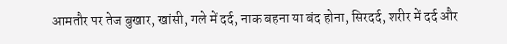आमतौर पर तेज बुखार, खांसी, गले में दर्द, नाक बहना या बंद होना, सिरदर्द, शरीर में दर्द और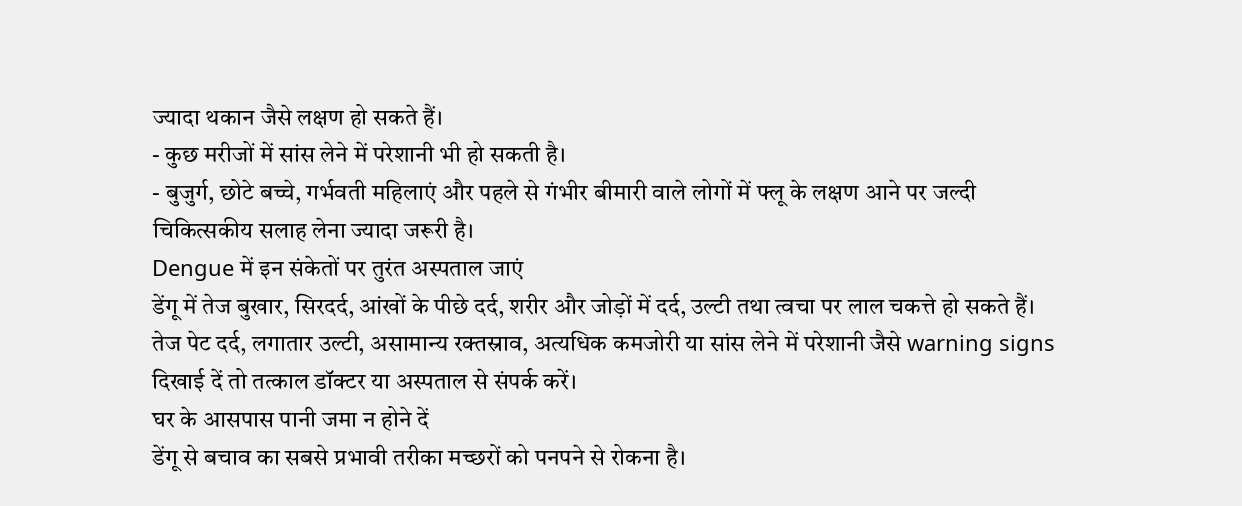ज्यादा थकान जैसे लक्षण हो सकते हैं।
- कुछ मरीजों में सांस लेने में परेशानी भी हो सकती है।
- बुजुर्ग, छोटे बच्चे, गर्भवती महिलाएं और पहले से गंभीर बीमारी वाले लोगों में फ्लू के लक्षण आने पर जल्दी चिकित्सकीय सलाह लेना ज्यादा जरूरी है।
Dengue में इन संकेतों पर तुरंत अस्पताल जाएं
डेंगू में तेज बुखार, सिरदर्द, आंखों के पीछे दर्द, शरीर और जोड़ों में दर्द, उल्टी तथा त्वचा पर लाल चकत्ते हो सकते हैं।
तेज पेट दर्द, लगातार उल्टी, असामान्य रक्तस्राव, अत्यधिक कमजोरी या सांस लेने में परेशानी जैसे warning signs दिखाई दें तो तत्काल डॉक्टर या अस्पताल से संपर्क करें।
घर के आसपास पानी जमा न होने दें
डेंगू से बचाव का सबसे प्रभावी तरीका मच्छरों को पनपने से रोकना है।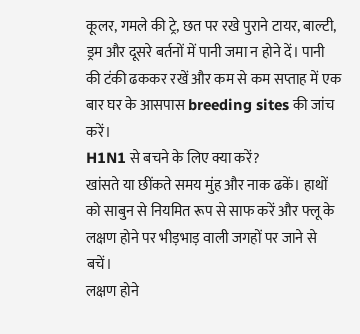कूलर, गमले की ट्रे, छत पर रखे पुराने टायर, बाल्टी, ड्रम और दूसरे बर्तनों में पानी जमा न होने दें। पानी की टंकी ढककर रखें और कम से कम सप्ताह में एक बार घर के आसपास breeding sites की जांच करें।
H1N1 से बचने के लिए क्या करें?
खांसते या छींकते समय मुंह और नाक ढकें। हाथों को साबुन से नियमित रूप से साफ करें और फ्लू के लक्षण होने पर भीड़भाड़ वाली जगहों पर जाने से बचें।
लक्षण होने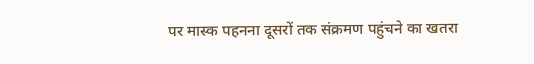पर मास्क पहनना दूसरों तक संक्रमण पहुंचने का खतरा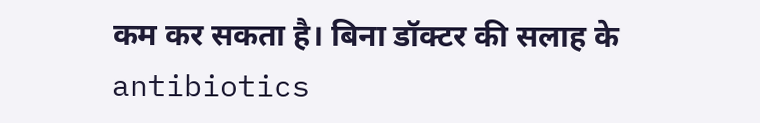कम कर सकता है। बिना डॉक्टर की सलाह के antibiotics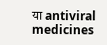या antiviral medicines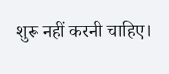शुरू नहीं करनी चाहिए।